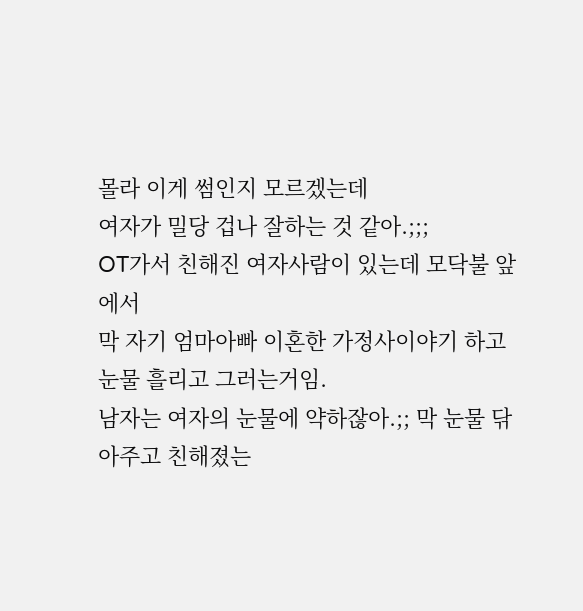몰라 이게 썸인지 모르겠는데
여자가 밀당 겁나 잘하는 것 같아.;;;
OT가서 친해진 여자사람이 있는데 모닥불 앞에서
막 자기 엄마아빠 이혼한 가정사이야기 하고 눈물 흘리고 그러는거임.
남자는 여자의 눈물에 약하잖아.;; 막 눈물 닦아주고 친해졌는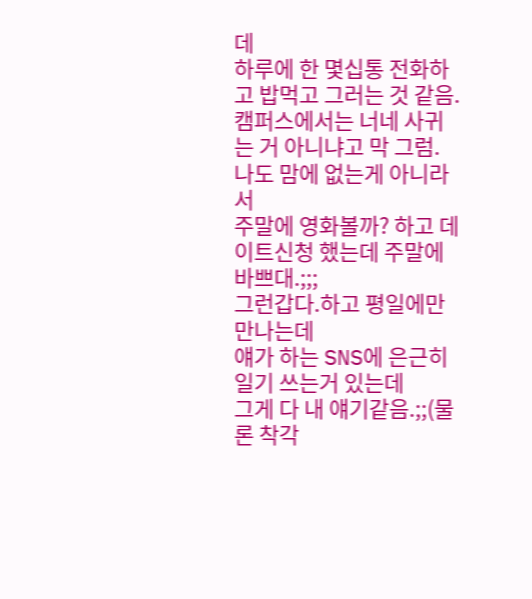데
하루에 한 몇십통 전화하고 밥먹고 그러는 것 같음.
캠퍼스에서는 너네 사귀는 거 아니냐고 막 그럼.
나도 맘에 없는게 아니라서
주말에 영화볼까? 하고 데이트신청 했는데 주말에 바쁘대.;;;
그런갑다.하고 평일에만 만나는데
얘가 하는 SNS에 은근히 일기 쓰는거 있는데
그게 다 내 얘기같음.;;(물론 착각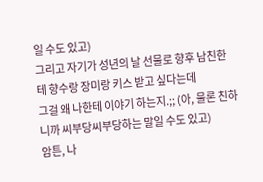일 수도 있고)
그리고 자기가 성년의 날 선물로 향후 남친한테 향수랑 장미랑 키스 받고 싶다는데
그걸 왜 나한테 이야기 하는지.;; (아, 물론 친하니까 씨부당씨부당하는 말일 수도 있고)
암튼, 나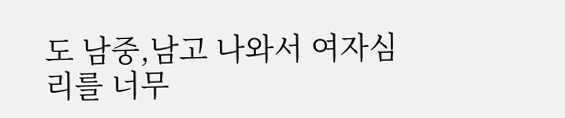도 남중,남고 나와서 여자심리를 너무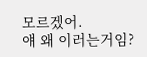모르겠어.
얘 왜 이러는거임?